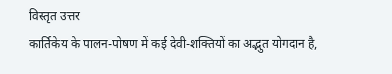विस्तृत उत्तर
कार्तिकेय के पालन-पोषण में कई देवी-शक्तियों का अद्भुत योगदान है,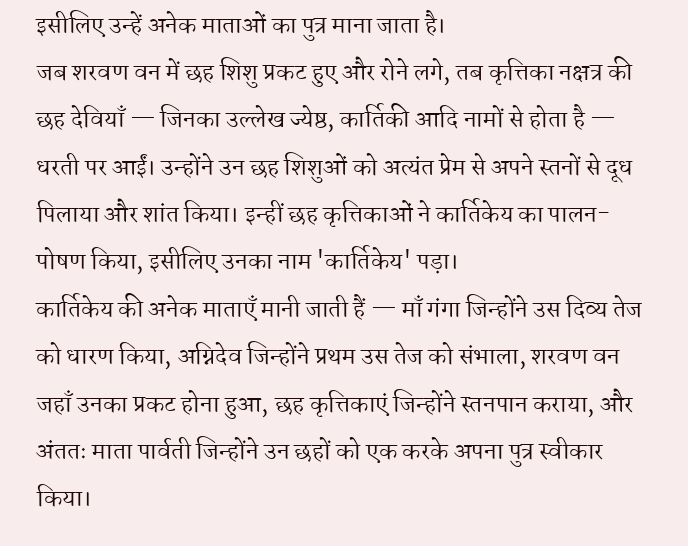इसीलिए उन्हें अनेक माताओं का पुत्र माना जाता है।
जब शरवण वन में छह शिशु प्रकट हुए और रोने लगे, तब कृत्तिका नक्षत्र की छह देवियाँ — जिनका उल्लेख ज्येष्ठ, कार्तिकी आदि नामों से होता है — धरती पर आईं। उन्होंने उन छह शिशुओं को अत्यंत प्रेम से अपने स्तनों से दूध पिलाया और शांत किया। इन्हीं छह कृत्तिकाओं ने कार्तिकेय का पालन-पोषण किया, इसीलिए उनका नाम 'कार्तिकेय' पड़ा।
कार्तिकेय की अनेक माताएँ मानी जाती हैं — माँ गंगा जिन्होंने उस दिव्य तेज को धारण किया, अग्निदेव जिन्होंने प्रथम उस तेज को संभाला, शरवण वन जहाँ उनका प्रकट होना हुआ, छह कृत्तिकाएं जिन्होंने स्तनपान कराया, और अंततः माता पार्वती जिन्होंने उन छहों को एक करके अपना पुत्र स्वीकार किया।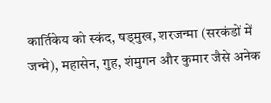कार्तिकेय को स्कंद, षड्मुख, शरजन्मा (सरकंडों में जन्मे), महासेन, गुह, शंमुगन और कुमार जैसे अनेक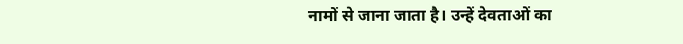नामों से जाना जाता है। उन्हें देवताओं का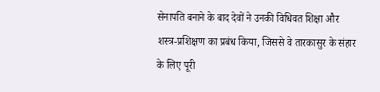सेनापति बनाने के बाद देवों ने उनकी विधिवत शिक्षा और शस्त्र-प्रशिक्षण का प्रबंध किया, जिससे वे तारकासुर के संहार के लिए पूरी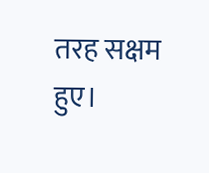तरह सक्षम हुए।